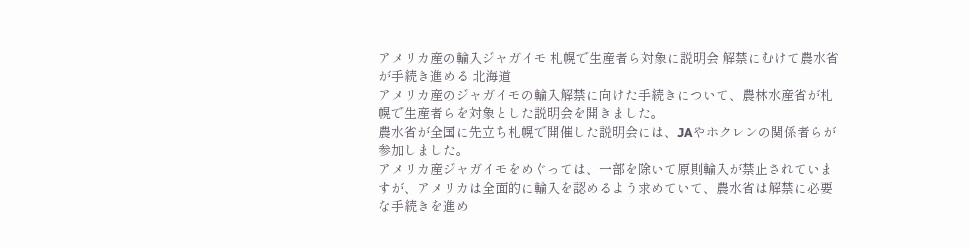アメリカ産の輸入ジャガイモ 札幌で生産者ら対象に説明会 解禁にむけて農水省が手続き進める 北海道
アメリカ産のジャガイモの輸入解禁に向けた手続きについて、農林水産省が札幌で生産者らを対象とした説明会を開きました。
農水省が全国に先立ち札幌で開催した説明会には、JAやホクレンの関係者らが参加しました。
アメリカ産ジャガイモをめぐっては、一部を除いて原則輸入が禁止されていますが、アメリカは全面的に輸入を認めるよう求めていて、農水省は解禁に必要な手続きを進め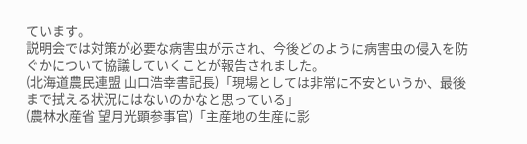ています。
説明会では対策が必要な病害虫が示され、今後どのように病害虫の侵入を防ぐかについて協議していくことが報告されました。
(北海道農民連盟 山口浩幸書記長)「現場としては非常に不安というか、最後まで拭える状況にはないのかなと思っている」
(農林水産省 望月光顕参事官)「主産地の生産に影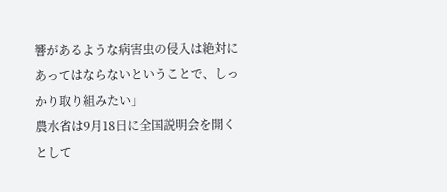響があるような病害虫の侵入は絶対にあってはならないということで、しっかり取り組みたい」
農水省は9月18日に全国説明会を開くとして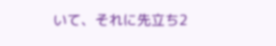いて、それに先立ち2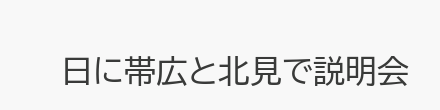日に帯広と北見で説明会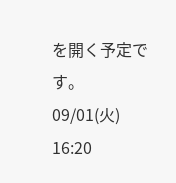を開く予定です。
09/01(火) 16:20